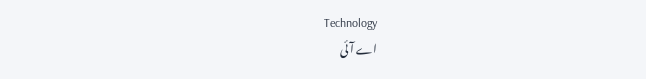Technology
اے آئی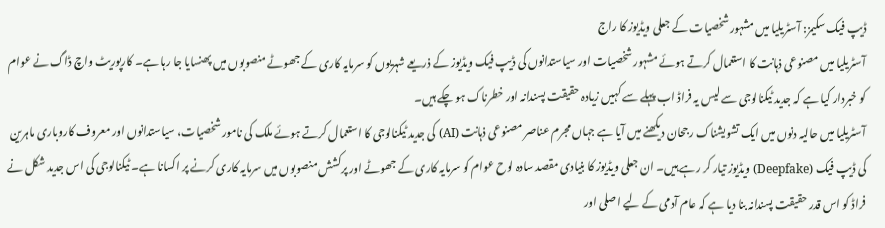ڈیپ فیک سکیمز: آسٹریلیا میں مشہور شخصیات کے جعلی ویڈیوز کا راج
آسٹریلیا میں مصنوعی ذہانت کا استعمال کرتے ہوئے مشہور شخصیات اور سیاستدانوں کی ڈیپ فیک ویڈیوز کے ذریعے شہریوں کو سرمایہ کاری کے جھوٹے منصوبوں میں پھنسایا جا رہا ہے۔ کارپوریٹ واچ ڈاگ نے عوام کو خبردار کیا ہے کہ جدید ٹیکنالوجی سے لیس یہ فراڈ اب پہلے سے کہیں زیادہ حقیقت پسندانہ اور خطرناک ہو چکے ہیں۔
آسٹریلیا میں حالیہ دنوں میں ایک تشویشناک رجحان دیکھنے میں آیا ہے جہاں مجرم عناصر مصنوعی ذہانت (AI) کی جدید ٹیکنالوجی کا استعمال کرتے ہوئے ملک کی نامور شخصیات، سیاستدانوں اور معروف کاروباری ماہرین کی ڈیپ فیک (Deepfake) ویڈیوز تیار کر رہے ہیں۔ ان جعلی ویڈیوز کا بنیادی مقصد سادہ لوح عوام کو سرمایہ کاری کے جھوٹے اور پرکشش منصوبوں میں سرمایہ کاری کرنے پر اکسانا ہے۔ ٹیکنالوجی کی اس جدید شکل نے فراڈ کو اس قدر حقیقت پسندانہ بنا دیا ہے کہ عام آدمی کے لیے اصلی اور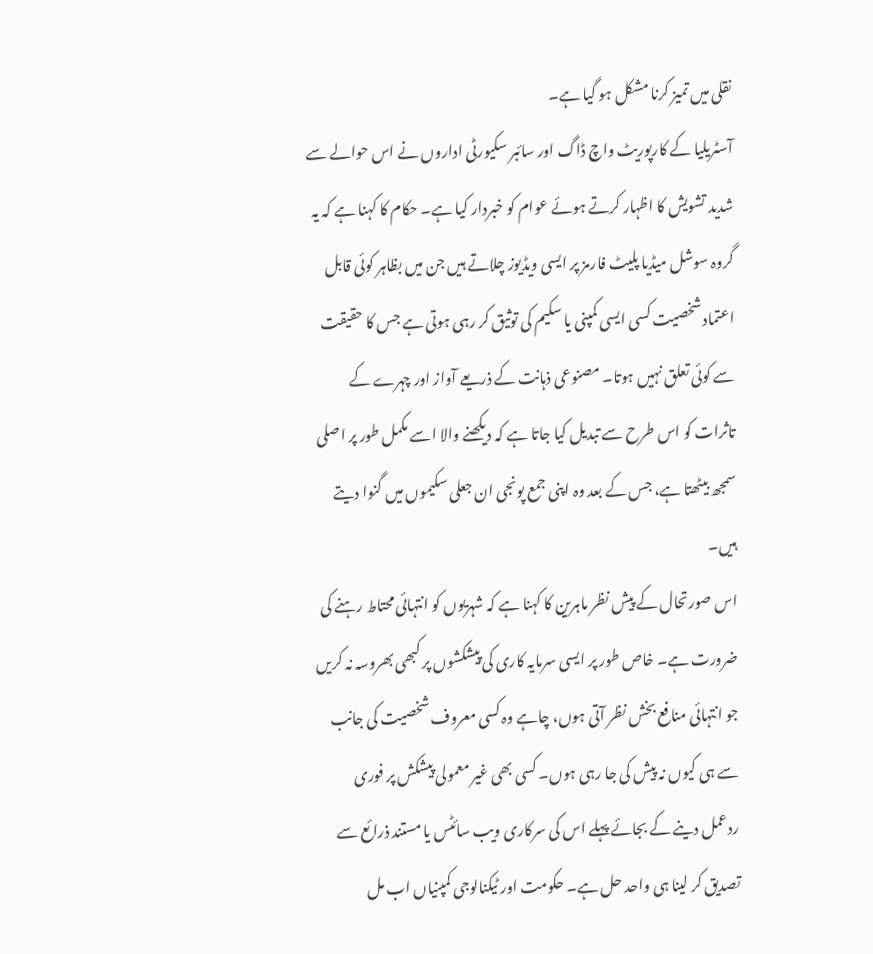نقلی میں تمیز کرنا مشکل ہو گیا ہے۔
آسٹریلیا کے کارپوریٹ واچ ڈاگ اور سائبر سکیورٹی اداروں نے اس حوالے سے شدید تشویش کا اظہار کرتے ہوئے عوام کو خبردار کیا ہے۔ حکام کا کہنا ہے کہ یہ گروہ سوشل میڈیا پلیٹ فارمز پر ایسی ویڈیوز چلاتے ہیں جن میں بظاہر کوئی قابل اعتماد شخصیت کسی ایسی کمپنی یا سکیم کی توثیق کر رہی ہوتی ہے جس کا حقیقت سے کوئی تعلق نہیں ہوتا۔ مصنوعی ذہانت کے ذریعے آواز اور چہرے کے تاثرات کو اس طرح سے تبدیل کیا جاتا ہے کہ دیکھنے والا اسے مکمل طور پر اصلی سمجھ بیٹھتا ہے، جس کے بعد وہ اپنی جمع پونجی ان جعلی سکیموں میں گنوا دیتے ہیں۔
اس صورتحال کے پیش نظر ماہرین کا کہنا ہے کہ شہریوں کو انتہائی محتاط رہنے کی ضرورت ہے۔ خاص طور پر ایسی سرمایہ کاری کی پیشکشوں پر کبھی بھروسہ نہ کریں جو انتہائی منافع بخش نظر آتی ہوں، چاہے وہ کسی معروف شخصیت کی جانب سے ہی کیوں نہ پیش کی جا رہی ہوں۔ کسی بھی غیر معمولی پیشکش پر فوری ردعمل دینے کے بجائے پہلے اس کی سرکاری ویب سائٹس یا مستند ذرائع سے تصدیق کر لینا ہی واحد حل ہے۔ حکومت اور ٹیکنالوجی کمپنیاں اب مل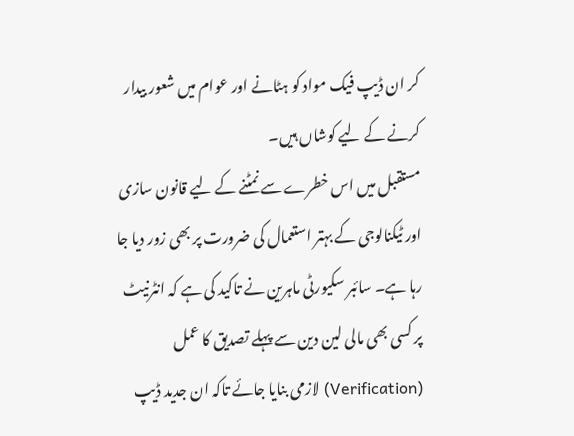کر ان ڈیپ فیک مواد کو ہٹانے اور عوام میں شعور بیدار کرنے کے لیے کوشاں ہیں۔
مستقبل میں اس خطرے سے نمٹنے کے لیے قانون سازی اور ٹیکنالوجی کے بہتر استعمال کی ضرورت پر بھی زور دیا جا رہا ہے۔ سائبر سکیورٹی ماہرین نے تاکید کی ہے کہ انٹرنیٹ پر کسی بھی مالی لین دین سے پہلے تصدیق کا عمل (Verification) لازمی بنایا جائے تاکہ ان جدید ڈیپ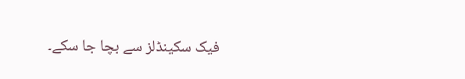فیک سکینڈلز سے بچا جا سکے۔